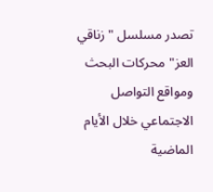تصدر مسلسل "زناقي العز" محركات البحث ومواقع التواصل الاجتماعي خلال الأيام الماضية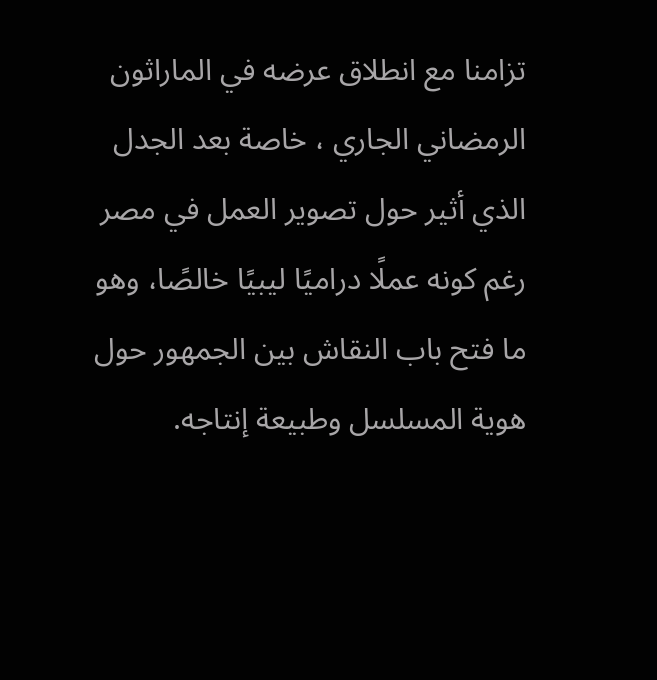تزامنا مع انطلاق عرضه في الماراثون الرمضاني الجاري ، خاصة بعد الجدل الذي أثير حول تصوير العمل في مصر رغم كونه عملًا دراميًا ليبيًا خالصًا، وهو ما فتح باب النقاش بين الجمهور حول هوية المسلسل وطبيعة إنتاجه.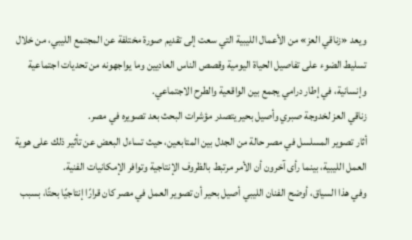ويعد «زناقي العز» من الأعمال الليبية التي سعت إلى تقديم صورة مختلفة عن المجتمع الليبي، من خلال تسليط الضوء على تفاصيل الحياة اليومية وقصص الناس العاديين وما يواجهونه من تحديات اجتماعية وإنسانية، في إطار درامي يجمع بين الواقعية والطرح الاجتماعي.
زناقي العز لخدوجة صبري وأصيل بحير يتصدر مؤشرات البحث بعد تصويره في مصر.
أثار تصوير المسلسل في مصر حالة من الجدل بين المتابعين، حيث تساءل البعض عن تأثير ذلك على هوية العمل الليبية، بينما رأى آخرون أن الأمر مرتبط بالظروف الإنتاجية وتوافر الإمكانيات الفنية.
وفي هذا السياق، أوضح الفنان الليبي أصيل بحير أن تصوير العمل في مصر كان قرارًا إنتاجيًا بحتًا، بسبب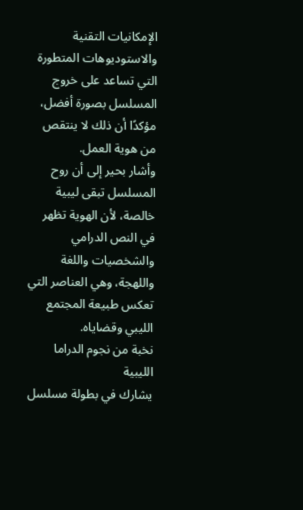الإمكانيات التقنية والاستوديوهات المتطورة التي تساعد على خروج المسلسل بصورة أفضل، مؤكدًا أن ذلك لا ينتقص من هوية العمل.
وأشار بحير إلى أن روح المسلسل تبقى ليبية خالصة، لأن الهوية تظهر في النص الدرامي والشخصيات واللغة واللهجة، وهي العناصر التي تعكس طبيعة المجتمع الليبي وقضاياه.
نخبة من نجوم الدراما الليبية
يشارك في بطولة مسلسل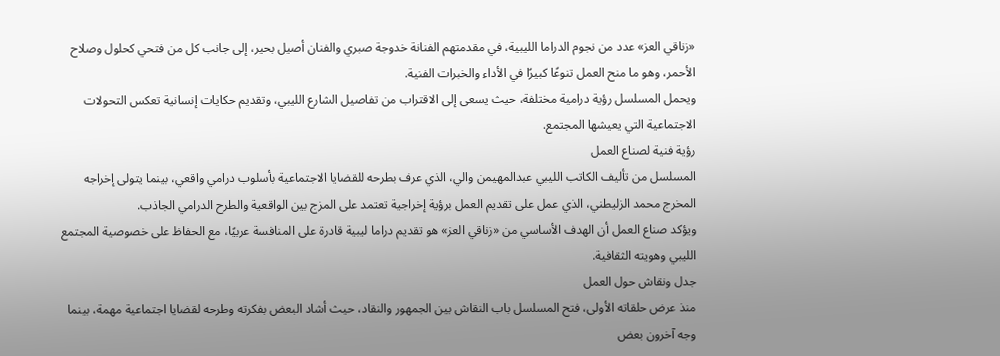«زناقي العز» عدد من نجوم الدراما الليبية، في مقدمتهم الفنانة خدوجة صبري والفنان أصيل بحير، إلى جانب كل من فتحي كحلول وصلاح الأحمر، وهو ما منح العمل تنوعًا كبيرًا في الأداء والخبرات الفنية.
ويحمل المسلسل رؤية درامية مختلفة، حيث يسعى إلى الاقتراب من تفاصيل الشارع الليبي، وتقديم حكايات إنسانية تعكس التحولات الاجتماعية التي يعيشها المجتمع.
رؤية فنية لصناع العمل
المسلسل من تأليف الكاتب الليبي عبدالمهيمن والي، الذي عرف بطرحه للقضايا الاجتماعية بأسلوب درامي واقعي، بينما يتولى إخراجه المخرج محمد الزليطني، الذي عمل على تقديم العمل برؤية إخراجية تعتمد على المزج بين الواقعية والطرح الدرامي الجاذب.
ويؤكد صناع العمل أن الهدف الأساسي من «زناقي العز» هو تقديم دراما ليبية قادرة على المنافسة عربيًا، مع الحفاظ على خصوصية المجتمع الليبي وهويته الثقافية.
جدل ونقاش حول العمل
منذ عرض حلقاته الأولى، فتح المسلسل باب النقاش بين الجمهور والنقاد، حيث أشاد البعض بفكرته وطرحه لقضايا اجتماعية مهمة، بينما وجه آخرون بعض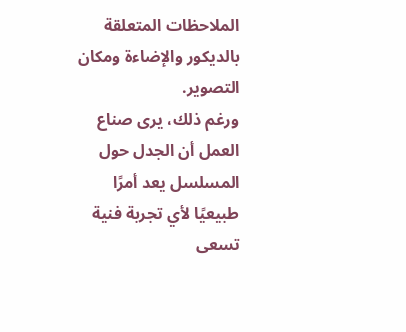الملاحظات المتعلقة بالديكور والإضاءة ومكان التصوير.
ورغم ذلك، يرى صناع العمل أن الجدل حول المسلسل يعد أمرًا طبيعيًا لأي تجربة فنية تسعى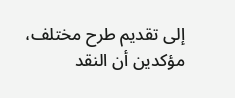إلى تقديم طرح مختلف، مؤكدين أن النقد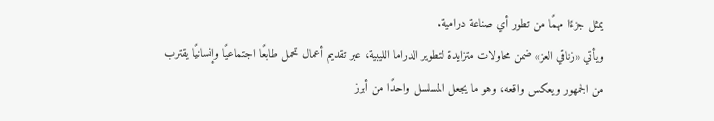يمثل جزءًا مهمًا من تطور أي صناعة درامية.
ويأتي «زناقي العز» ضمن محاولات متزايدة لتطوير الدراما الليبية، عبر تقديم أعمال تحمل طابعًا اجتماعيًا وإنسانيًا يقترب من الجمهور ويعكس واقعه، وهو ما يجعل المسلسل واحدًا من أبرز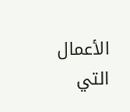الأعمال التي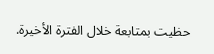حظيت بمتابعة خلال الفترة الأخيرة.